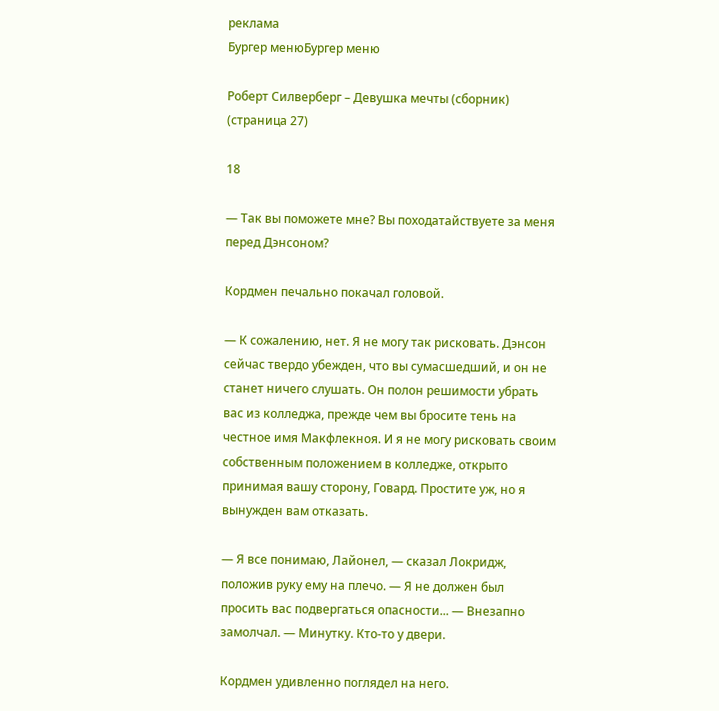реклама
Бургер менюБургер меню

Роберт Силверберг – Девушка мечты (сборник) (страница 27)

18

— Так вы поможете мне? Вы походатайствуете за меня перед Дэнсоном?

Кордмен печально покачал головой.

— К сожалению, нет. Я не могу так рисковать. Дэнсон сейчас твердо убежден, что вы сумасшедший, и он не станет ничего слушать. Он полон решимости убрать вас из колледжа, прежде чем вы бросите тень на честное имя Макфлекноя. И я не могу рисковать своим собственным положением в колледже, открыто принимая вашу сторону, Говард. Простите уж, но я вынужден вам отказать.

— Я все понимаю, Лайонел, — сказал Локридж, положив руку ему на плечо. — Я не должен был просить вас подвергаться опасности... — Внезапно замолчал. — Минутку. Кто-то у двери.

Кордмен удивленно поглядел на него.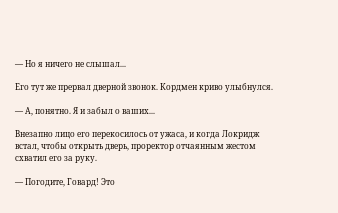— Но я ничего не слышал...

Его тут же прервал дверной звонок. Кордмен криво улыбнулся.

— А, понятно. Я и забыл о ваших...

Внезапно лицо его перекосилось от ужаса, и когда Локридж встал, чтобы открыть дверь, проректор отчаянным жестом схватил его за руку.

— Погодите, Говард! Это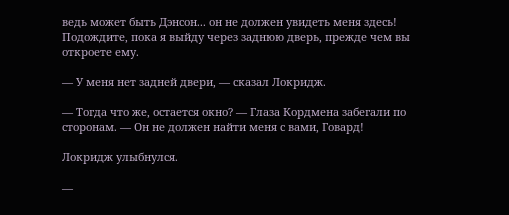ведь может быть Дэнсон... он не должен увидеть меня здесь! Подождите, пока я выйду через заднюю дверь, прежде чем вы откроете ему.

— У меня нет задней двери, — сказал Локридж.

— Тогда что же, остается окно? — Глаза Кордмена забегали по сторонам. — Он не должен найти меня с вами, Говард!

Локридж улыбнулся.

—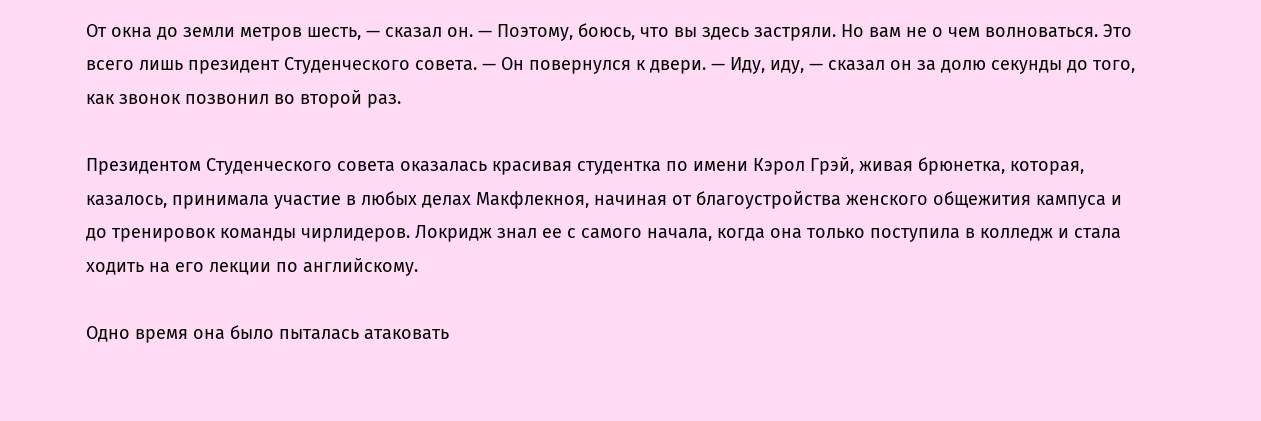От окна до земли метров шесть, — сказал он. — Поэтому, боюсь, что вы здесь застряли. Но вам не о чем волноваться. Это всего лишь президент Студенческого совета. — Он повернулся к двери. — Иду, иду, — сказал он за долю секунды до того, как звонок позвонил во второй раз.

Президентом Студенческого совета оказалась красивая студентка по имени Кэрол Грэй, живая брюнетка, которая, казалось, принимала участие в любых делах Макфлекноя, начиная от благоустройства женского общежития кампуса и до тренировок команды чирлидеров. Локридж знал ее с самого начала, когда она только поступила в колледж и стала ходить на его лекции по английскому.

Одно время она было пыталась атаковать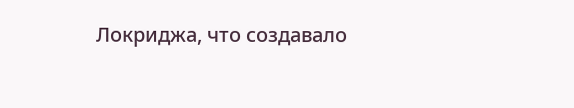Локриджа, что создавало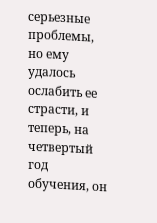серьезные проблемы, но ему удалось ослабить ее страсти, и теперь, на четвертый год обучения, он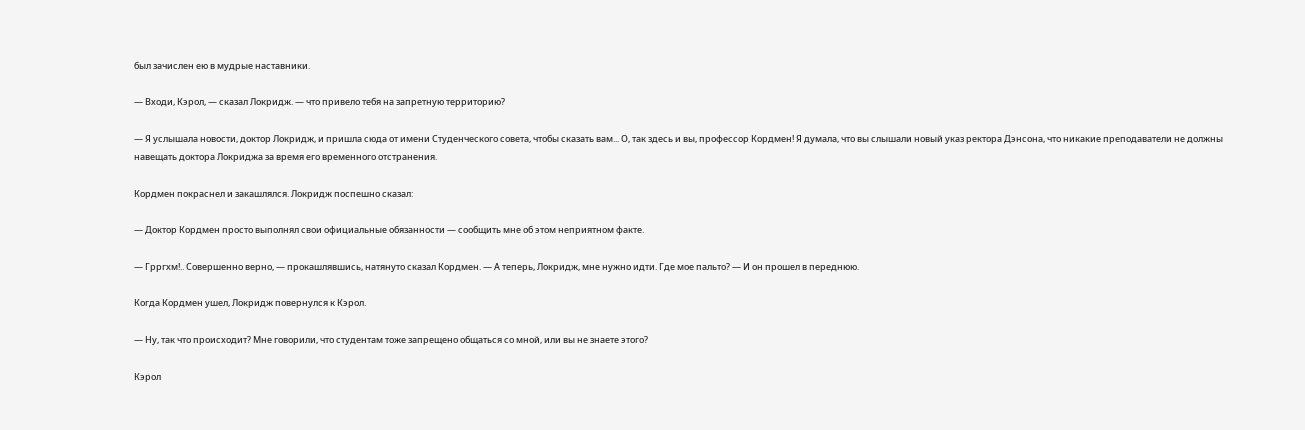был зачислен ею в мудрые наставники.

— Входи, Кэрол, — сказал Локридж. — что привело тебя на запретную территорию?

— Я услышала новости, доктор Локридж, и пришла сюда от имени Студенческого совета, чтобы сказать вам... О, так здесь и вы, профессор Кордмен! Я думала, что вы слышали новый указ ректора Дэнсона, что никакие преподаватели не должны навещать доктора Локриджа за время его временного отстранения.

Кордмен покраснел и закашлялся. Локридж поспешно сказал:

— Доктор Кордмен просто выполнял свои официальные обязанности — сообщить мне об этом неприятном факте.

— Грргхм!.. Совершенно верно, — прокашлявшись, натянуто сказал Кордмен. — А теперь, Локридж, мне нужно идти. Где мое пальто? — И он прошел в переднюю.

Когда Кордмен ушел, Локридж повернулся к Кэрол.

— Ну, так что происходит? Мне говорили, что студентам тоже запрещено общаться со мной, или вы не знаете этого?

Кэрол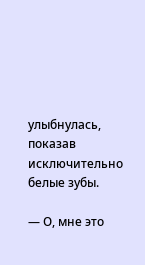улыбнулась, показав исключительно белые зубы.

— О, мне это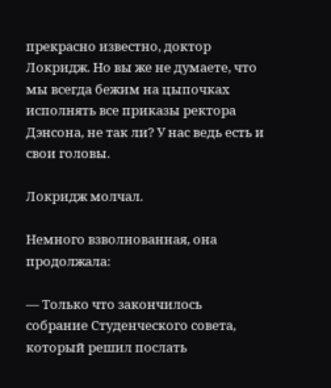прекрасно известно, доктор Локридж. Но вы же не думаете, что мы всегда бежим на цыпочках исполнять все приказы ректора Дэнсона, не так ли? У нас ведь есть и свои головы.

Локридж молчал.

Немного взволнованная, она продолжала:

— Только что закончилось собрание Студенческого совета, который решил послать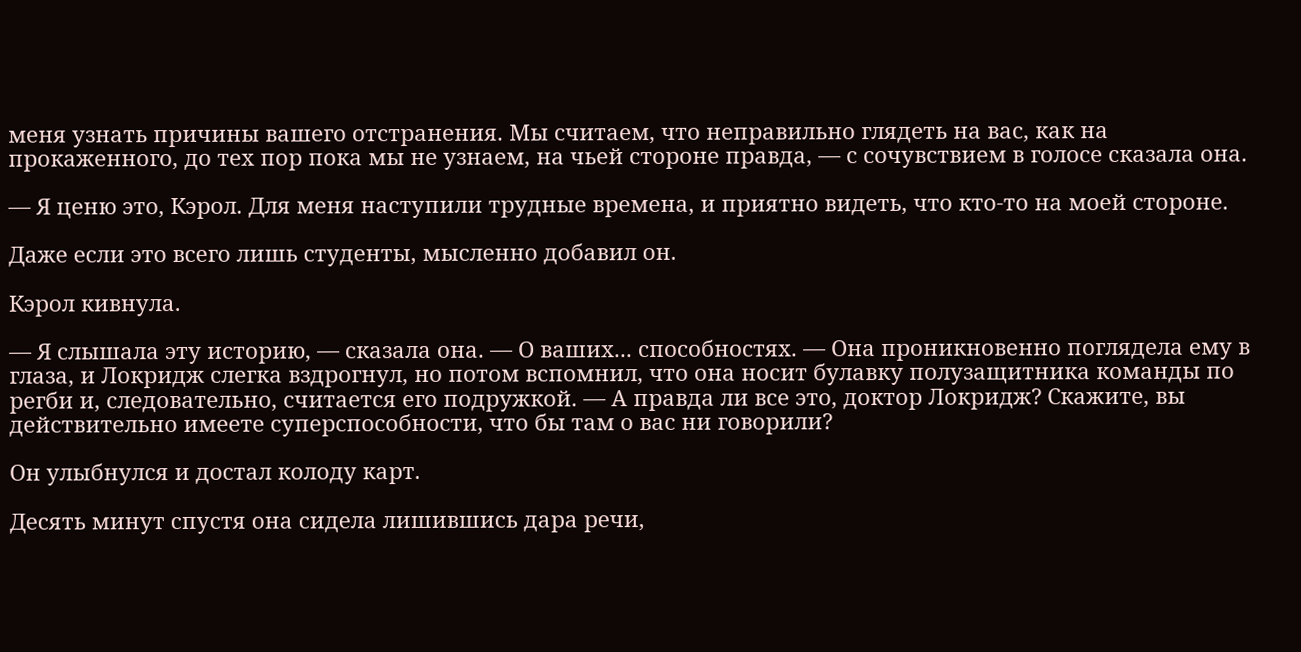меня узнать причины вашего отстранения. Мы считаем, что неправильно глядеть на вас, как на прокаженного, до тех пор пока мы не узнаем, на чьей стороне правда, — с сочувствием в голосе сказала она.

— Я ценю это, Кэрол. Для меня наступили трудные времена, и приятно видеть, что кто-то на моей стороне.

Даже если это всего лишь студенты, мысленно добавил он.

Кэрол кивнула.

— Я слышала эту историю, — сказала она. — О ваших... способностях. — Она проникновенно поглядела ему в глаза, и Локридж слегка вздрогнул, но потом вспомнил, что она носит булавку полузащитника команды по регби и, следовательно, считается его подружкой. — А правда ли все это, доктор Локридж? Скажите, вы действительно имеете суперспособности, что бы там о вас ни говорили?

Он улыбнулся и достал колоду карт.

Десять минут спустя она сидела лишившись дара речи,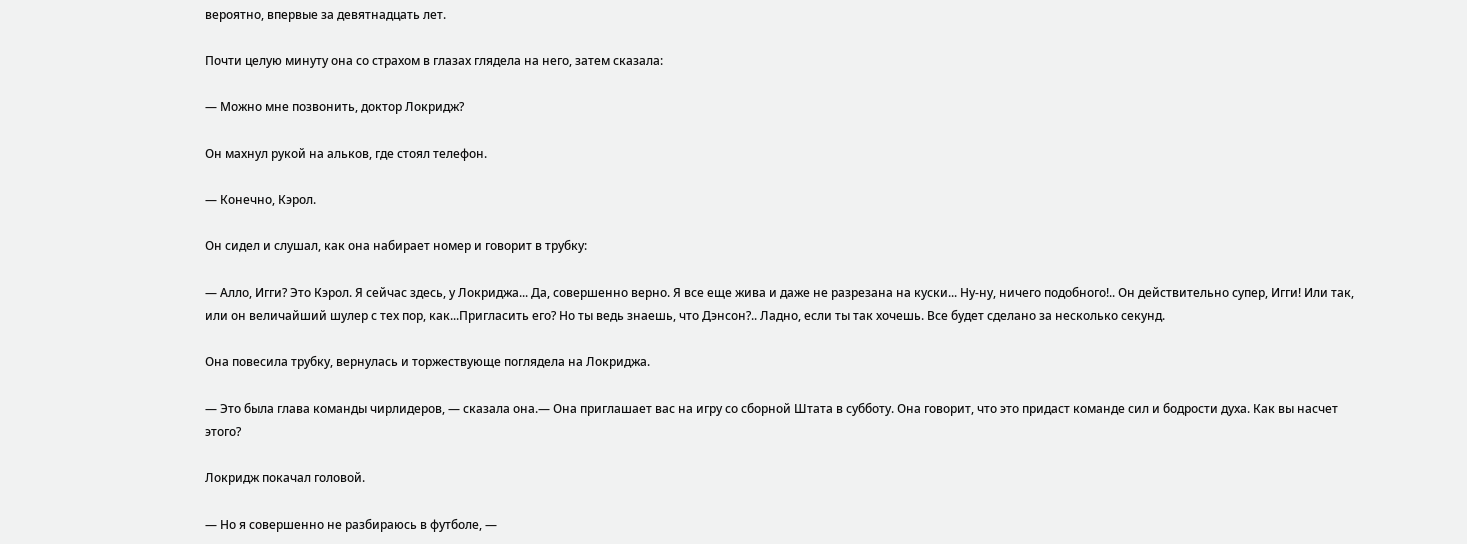вероятно, впервые за девятнадцать лет.

Почти целую минуту она со страхом в глазах глядела на него, затем сказала:

— Можно мне позвонить, доктор Локридж?

Он махнул рукой на альков, где стоял телефон.

— Конечно, Кэрол.

Он сидел и слушал, как она набирает номер и говорит в трубку:

— Алло, Игги? Это Кэрол. Я сейчас здесь, у Локриджа... Да, совершенно верно. Я все еще жива и даже не разрезана на куски... Ну-ну, ничего подобного!.. Он действительно супер, Игги! Или так, или он величайший шулер с тех пор, как...Пригласить его? Но ты ведь знаешь, что Дэнсон?.. Ладно, если ты так хочешь. Все будет сделано за несколько секунд.

Она повесила трубку, вернулась и торжествующе поглядела на Локриджа.

— Это была глава команды чирлидеров, — сказала она.— Она приглашает вас на игру со сборной Штата в субботу. Она говорит, что это придаст команде сил и бодрости духа. Как вы насчет этого?

Локридж покачал головой.

— Но я совершенно не разбираюсь в футболе, —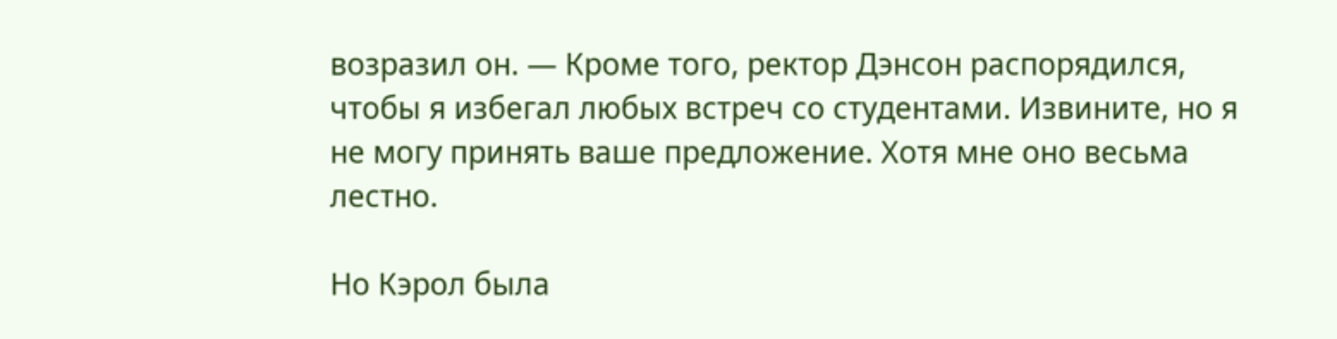возразил он. — Кроме того, ректор Дэнсон распорядился, чтобы я избегал любых встреч со студентами. Извините, но я не могу принять ваше предложение. Хотя мне оно весьма лестно.

Но Кэрол была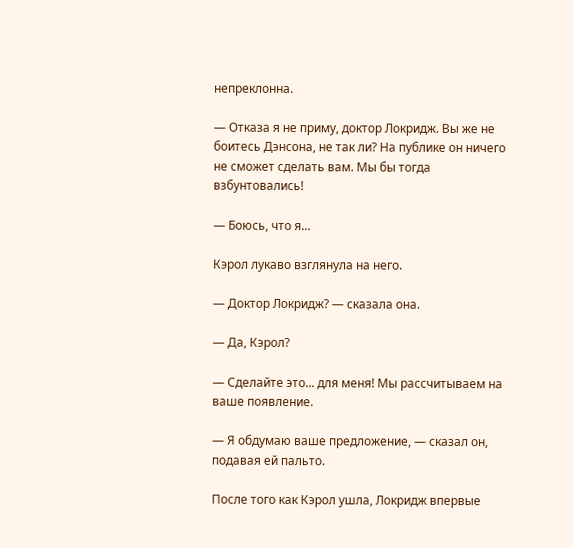непреклонна.

— Отказа я не приму, доктор Локридж. Вы же не боитесь Дэнсона, не так ли? На публике он ничего не сможет сделать вам. Мы бы тогда взбунтовались!

— Боюсь, что я...

Кэрол лукаво взглянула на него.

— Доктор Локридж? — сказала она.

— Да, Кэрол?

— Сделайте это... для меня! Мы рассчитываем на ваше появление.

— Я обдумаю ваше предложение, — сказал он, подавая ей пальто.

После того как Кэрол ушла, Локридж впервые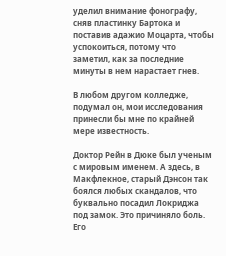уделил внимание фонографу, сняв пластинку Бартока и поставив адажио Моцарта, чтобы успокоиться, потому что заметил, как за последние минуты в нем нарастает гнев.

В любом другом колледже, подумал он, мои исследования принесли бы мне по крайней мере известность.

Доктор Рейн в Дюке был ученым с мировым именем. А здесь, в Макфлекное, старый Дэнсон так боялся любых скандалов, что буквально посадил Локриджа под замок. Это причиняло боль. Его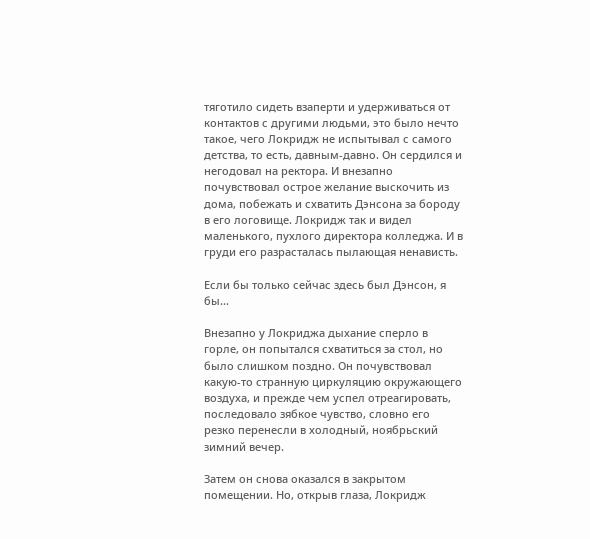тяготило сидеть взаперти и удерживаться от контактов с другими людьми, это было нечто такое, чего Локридж не испытывал с самого детства, то есть, давным-давно. Он сердился и негодовал на ректора. И внезапно почувствовал острое желание выскочить из дома, побежать и схватить Дэнсона за бороду в его логовище. Локридж так и видел маленького, пухлого директора колледжа. И в груди его разрасталась пылающая ненависть.

Если бы только сейчас здесь был Дэнсон, я бы...

Внезапно у Локриджа дыхание сперло в горле, он попытался схватиться за стол, но было слишком поздно. Он почувствовал какую-то странную циркуляцию окружающего воздуха, и прежде чем успел отреагировать, последовало зябкое чувство, словно его резко перенесли в холодный, ноябрьский зимний вечер.

Затем он снова оказался в закрытом помещении. Но, открыв глаза, Локридж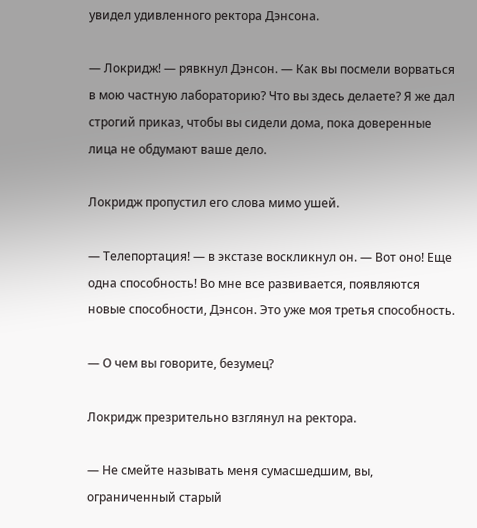увидел удивленного ректора Дэнсона.

— Локридж! — рявкнул Дэнсон. — Как вы посмели ворваться в мою частную лабораторию? Что вы здесь делаете? Я же дал строгий приказ, чтобы вы сидели дома, пока доверенные лица не обдумают ваше дело.

Локридж пропустил его слова мимо ушей.

— Телепортация! — в экстазе воскликнул он. — Вот оно! Еще одна способность! Во мне все развивается, появляются новые способности, Дэнсон. Это уже моя третья способность.

— О чем вы говорите, безумец?

Локридж презрительно взглянул на ректора.

— Не смейте называть меня сумасшедшим, вы, ограниченный старый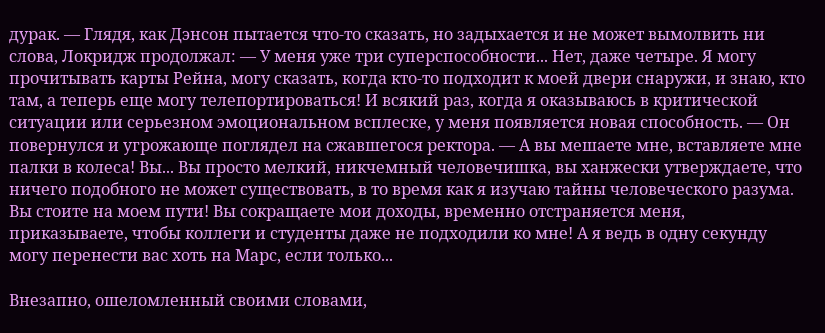дурак. — Глядя, как Дэнсон пытается что-то сказать, но задыхается и не может вымолвить ни слова, Локридж продолжал: — У меня уже три суперспособности... Нет, даже четыре. Я могу прочитывать карты Рейна, могу сказать, когда кто-то подходит к моей двери снаружи, и знаю, кто там, а теперь еще могу телепортироваться! И всякий раз, когда я оказываюсь в критической ситуации или серьезном эмоциональном всплеске, у меня появляется новая способность. — Он повернулся и угрожающе поглядел на сжавшегося ректора. — А вы мешаете мне, вставляете мне палки в колеса! Вы... Вы просто мелкий, никчемный человечишка, вы ханжески утверждаете, что ничего подобного не может существовать, в то время как я изучаю тайны человеческого разума. Вы стоите на моем пути! Вы сокращаете мои доходы, временно отстраняется меня, приказываете, чтобы коллеги и студенты даже не подходили ко мне! А я ведь в одну секунду могу перенести вас хоть на Марс, если только...

Внезапно, ошеломленный своими словами,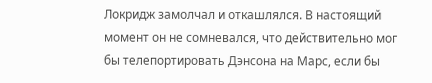Локридж замолчал и откашлялся. В настоящий момент он не сомневался, что действительно мог бы телепортировать Дэнсона на Марс, если бы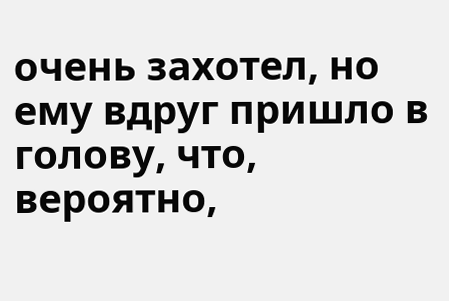очень захотел, но ему вдруг пришло в голову, что, вероятно,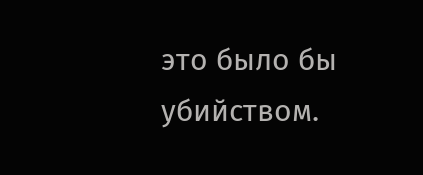это было бы убийством.